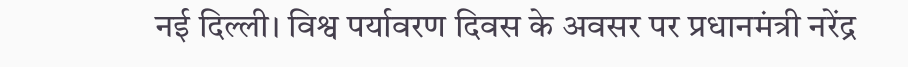नई दिल्ली। विश्व पर्यावरण दिवस के अवसर पर प्रधानमंत्री नरेंद्र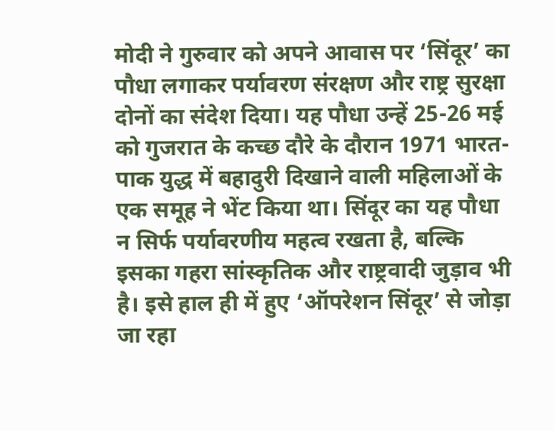मोदी ने गुरुवार को अपने आवास पर ‘सिंदूर’ का पौधा लगाकर पर्यावरण संरक्षण और राष्ट्र सुरक्षा दोनों का संदेश दिया। यह पौधा उन्हें 25-26 मई को गुजरात के कच्छ दौरे के दौरान 1971 भारत-पाक युद्ध में बहादुरी दिखाने वाली महिलाओं के एक समूह ने भेंट किया था। सिंदूर का यह पौधा न सिर्फ पर्यावरणीय महत्व रखता है, बल्कि इसका गहरा सांस्कृतिक और राष्ट्रवादी जुड़ाव भी है। इसे हाल ही में हुए ‘ऑपरेशन सिंदूर’ से जोड़ा जा रहा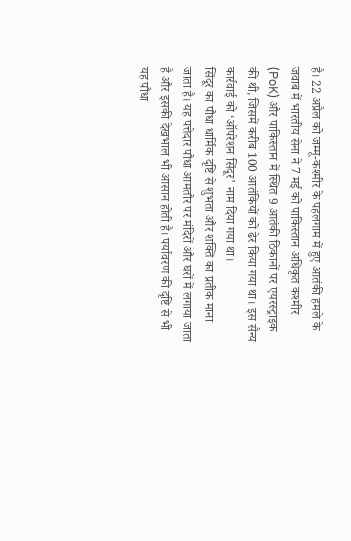है। 22 अप्रैल को जम्मू-कश्मीर के पहलगाम में हुए आतंकी हमले के जवाब में भारतीय सेना ने 7 मई को पाकिस्तान अधिकृत कश्मीर (PoK) और पाकिस्तान में स्थित 9 आतंकी ठिकानों पर एयरस्ट्राइक की थी, जिसमें करीब 100 आतंकियों को ढेर किया गया था। इस सैन्य कार्रवाई को ‘ऑपरेशन सिंदूर’ नाम दिया गया था।
सिंदूर का पौधा धार्मिक दृष्टि से शुभता और शक्ति का प्रतीक माना जाता है। यह पत्तेदार पौधा आमतौर पर मंदिरों और घरों में लगाया जाता है और इसकी देखभाल भी आसान होती है। पर्यावरण की दृष्टि से भी यह पौधा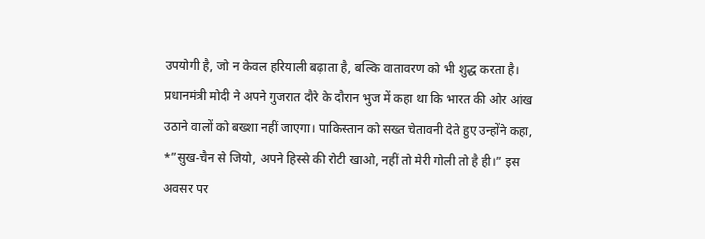उपयोगी है, जो न केवल हरियाली बढ़ाता है, बल्कि वातावरण को भी शुद्ध करता है। प्रधानमंत्री मोदी ने अपने गुजरात दौरे के दौरान भुज में कहा था कि भारत की ओर आंख उठाने वालों को बख्शा नहीं जाएगा। पाकिस्तान को सख्त चेतावनी देते हुए उन्होंने कहा, *”सुख-चैन से जियो, अपने हिस्से की रोटी खाओ, नहीं तो मेरी गोली तो है ही।” इस अवसर पर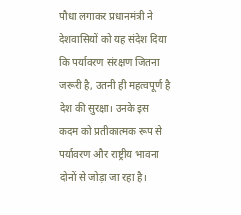पौधा लगाकर प्रधानमंत्री ने देशवासियों को यह संदेश दिया कि पर्यावरण संरक्षण जितना जरूरी है, उतनी ही महत्वपूर्ण है देश की सुरक्षा। उनके इस कदम को प्रतीकात्मक रूप से पर्यावरण और राष्ट्रीय भावना दोनों से जोड़ा जा रहा है।